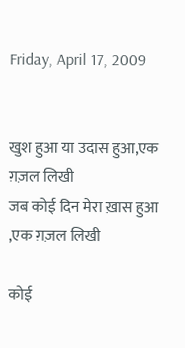Friday, April 17, 2009


खुश हुआ या उदास हुआ,एक ग़ज़ल लिखी
जब कोई दिन मेरा ख़ास हुआ ,एक ग़ज़ल लिखी

कोई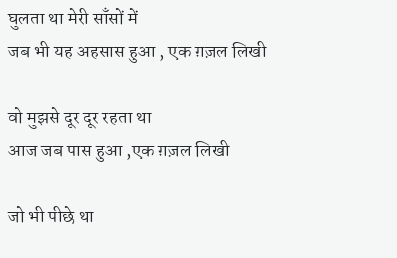घुलता था मेरी साँसों में
जब भी यह अहसास हुआ , एक ग़ज़ल लिखी

वो मुझसे दूर दूर रहता था
आज जब पास हुआ ,एक ग़ज़ल लिखी

जो भी पीछे था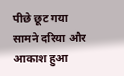पीछे छूट गया
सामने दरिया और आकाश हुआ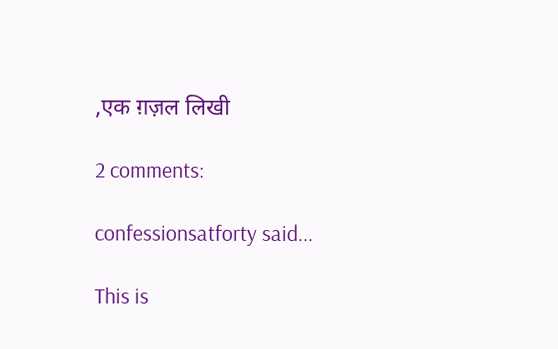,एक ग़ज़ल लिखी

2 comments:

confessionsatforty said...

This is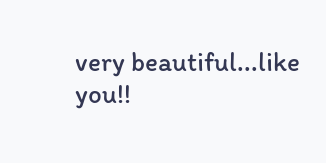very beautiful...like you!!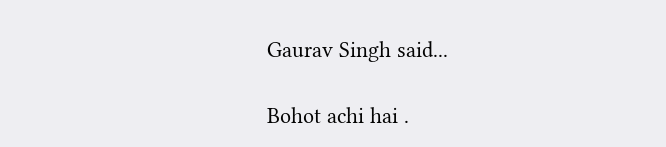Gaurav Singh said...

Bohot achi hai .